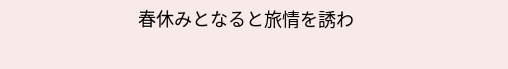春休みとなると旅情を誘わ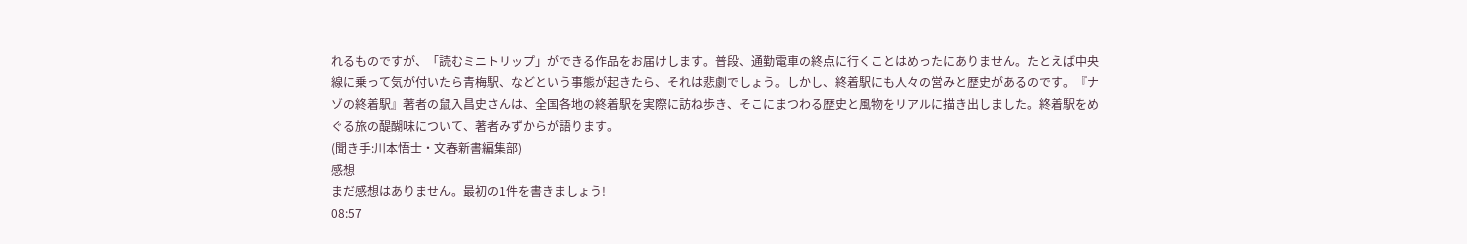れるものですが、「読むミニトリップ」ができる作品をお届けします。普段、通勤電車の終点に行くことはめったにありません。たとえば中央線に乗って気が付いたら青梅駅、などという事態が起きたら、それは悲劇でしょう。しかし、終着駅にも人々の営みと歴史があるのです。『ナゾの終着駅』著者の鼠入昌史さんは、全国各地の終着駅を実際に訪ね歩き、そこにまつわる歴史と風物をリアルに描き出しました。終着駅をめぐる旅の醍醐味について、著者みずからが語ります。
(聞き手:川本悟士・文春新書編集部)
感想
まだ感想はありません。最初の1件を書きましょう!
08:57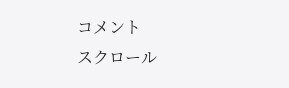コメント
スクロール